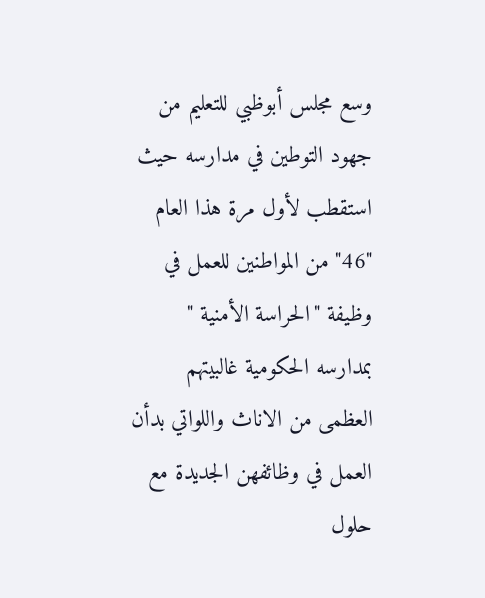وسع مجلس أبوظبي للتعليم من جهود التوطين في مدارسه حيث استقطب لأول مرة هذا العام "46" من المواطنين للعمل في وظيفة "الحراسة الأمنية " بمدارسه الحكومية غالبيتهم العظمى من الاناث واللواتي بدأن العمل في وظائفهن الجديدة مع حلول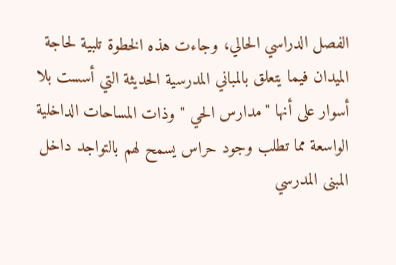الفصل الدراسي الحالي، وجاءت هذه الخطوة تلبية لحاجة الميدان فيما يتعلق بالمباني المدرسية الحديثة التي أسست بلا أسوار على أنها "مدارس الحي " وذات المساحات الداخلية الواسعة مما تطلب وجود حراس يسمح لهم بالتواجد داخل المبنى المدرسي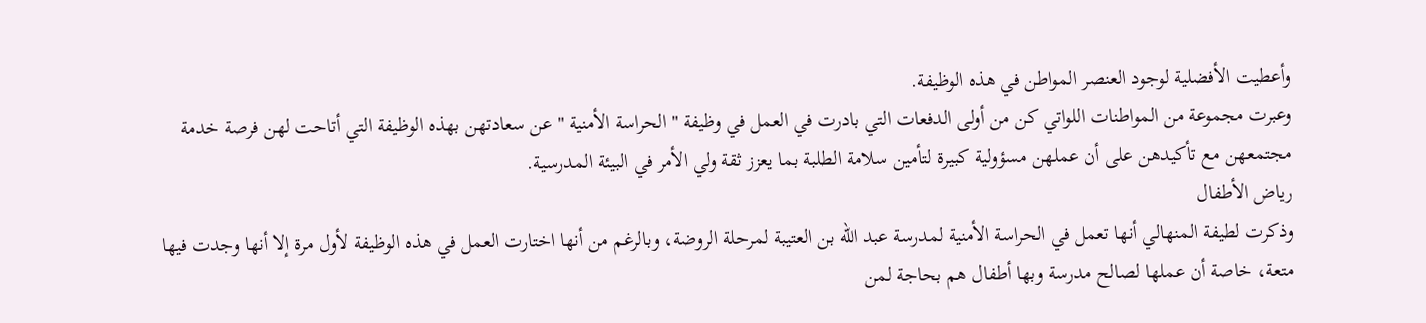وأعطيت الأفضلية لوجود العنصر المواطن في هذه الوظيفة.
وعبرت مجموعة من المواطنات اللواتي كن من أولى الدفعات التي بادرت في العمل في وظيفة " الحراسة الأمنية " عن سعادتهن بهذه الوظيفة التي أتاحت لهن فرصة خدمة مجتمعهن مع تأكيدهن على أن عملهن مسؤولية كبيرة لتأمين سلامة الطلبة بما يعزز ثقة ولي الأمر في البيئة المدرسية.
رياض الأطفال
وذكرت لطيفة المنهالي أنها تعمل في الحراسة الأمنية لمدرسة عبد الله بن العتيبة لمرحلة الروضة، وبالرغم من أنها اختارت العمل في هذه الوظيفة لأول مرة إلا أنها وجدت فيها متعة، خاصة أن عملها لصالح مدرسة وبها أطفال هم بحاجة لمن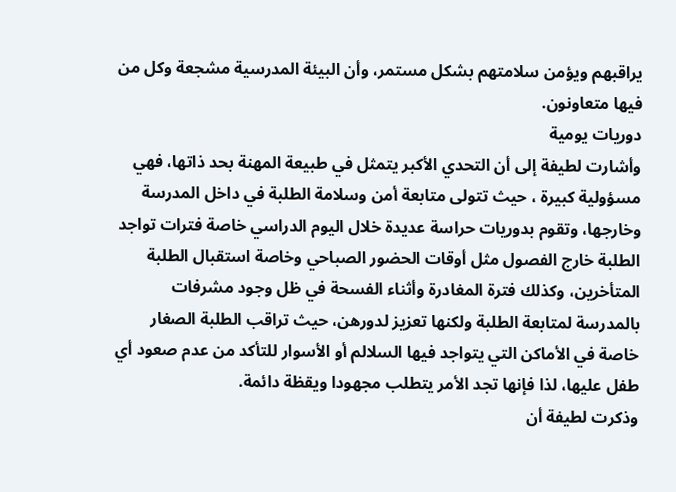يراقبهم ويؤمن سلامتهم بشكل مستمر، وأن البيئة المدرسية مشجعة وكل من فيها متعاونون.
دوريات يومية
وأشارت لطيفة إلى أن التحدي الأكبر يتمثل في طبيعة المهنة بحد ذاتها، فهي مسؤولية كبيرة ، حيث تتولى متابعة أمن وسلامة الطلبة في داخل المدرسة وخارجها، وتقوم بدوريات حراسة عديدة خلال اليوم الدراسي خاصة فترات تواجد الطلبة خارج الفصول مثل أوقات الحضور الصباحي وخاصة استقبال الطلبة المتأخرين، وكذلك فترة المغادرة وأثناء الفسحة في ظل وجود مشرفات بالمدرسة لمتابعة الطلبة ولكنها تعزيز لدورهن، حيث تراقب الطلبة الصغار خاصة في الأماكن التي يتواجد فيها السلالم أو الأسوار للتأكد من عدم صعود أي طفل عليها، لذا فإنها تجد الأمر يتطلب مجهودا ويقظة دائمة.
وذكرت لطيفة أن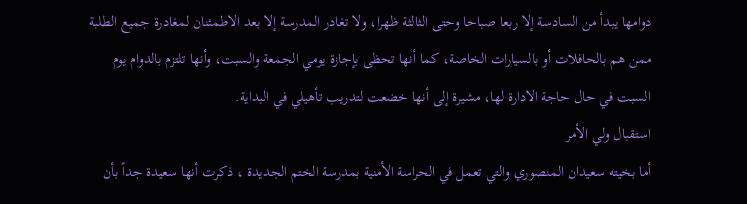دوامها يبدأ من السادسة إلا ربعا صباحا وحتى الثالثة ظهرا، ولا تغادر المدرسة إلا بعد الاطمئنان لمغادرة جميع الطلبة ممن هم بالحافلات أو بالسيارات الخاصة، كما أنها تحظى بإجازة يومي الجمعة والسبت، وأنها تلتزم بالدوام يوم السبت في حال حاجة الادارة لها، مشيرة إلى أنها خضعت لتدريب تأهيلي في البداية.
استقبال ولي الأمر
أما بخيته سعيدان المنصوري والتي تعمل في الحراسة الأمنية بمدرسة الختم الجديدة ، ذكرت أنها سعيدة جداً بأن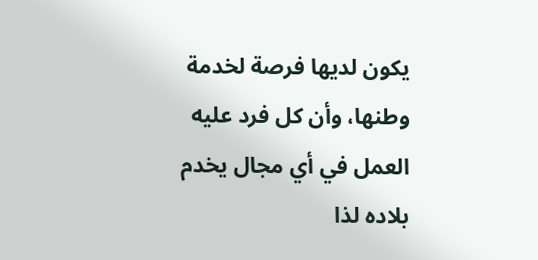يكون لديها فرصة لخدمة وطنها، وأن كل فرد عليه العمل في أي مجال يخدم بلاده لذا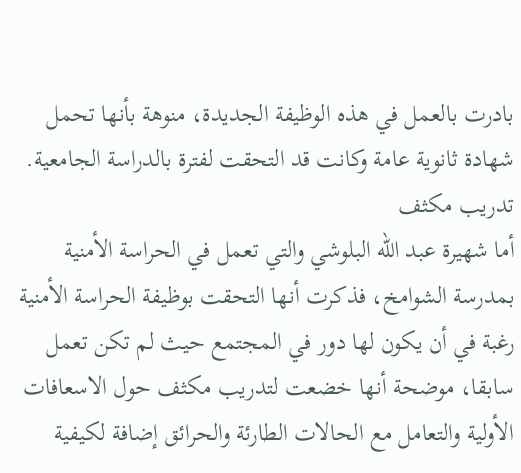بادرت بالعمل في هذه الوظيفة الجديدة، منوهة بأنها تحمل شهادة ثانوية عامة وكانت قد التحقت لفترة بالدراسة الجامعية.
تدريب مكثف
أما شهيرة عبد الله البلوشي والتي تعمل في الحراسة الأمنية بمدرسة الشوامخ، فذكرت أنها التحقت بوظيفة الحراسة الأمنية رغبة في أن يكون لها دور في المجتمع حيث لم تكن تعمل سابقا، موضحة أنها خضعت لتدريب مكثف حول الاسعافات الأولية والتعامل مع الحالات الطارئة والحرائق إضافة لكيفية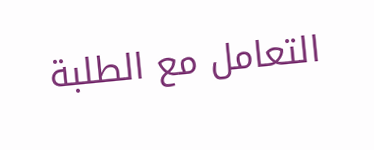التعامل مع الطلبة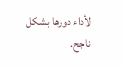لأداء دورها بشكل ناجح.